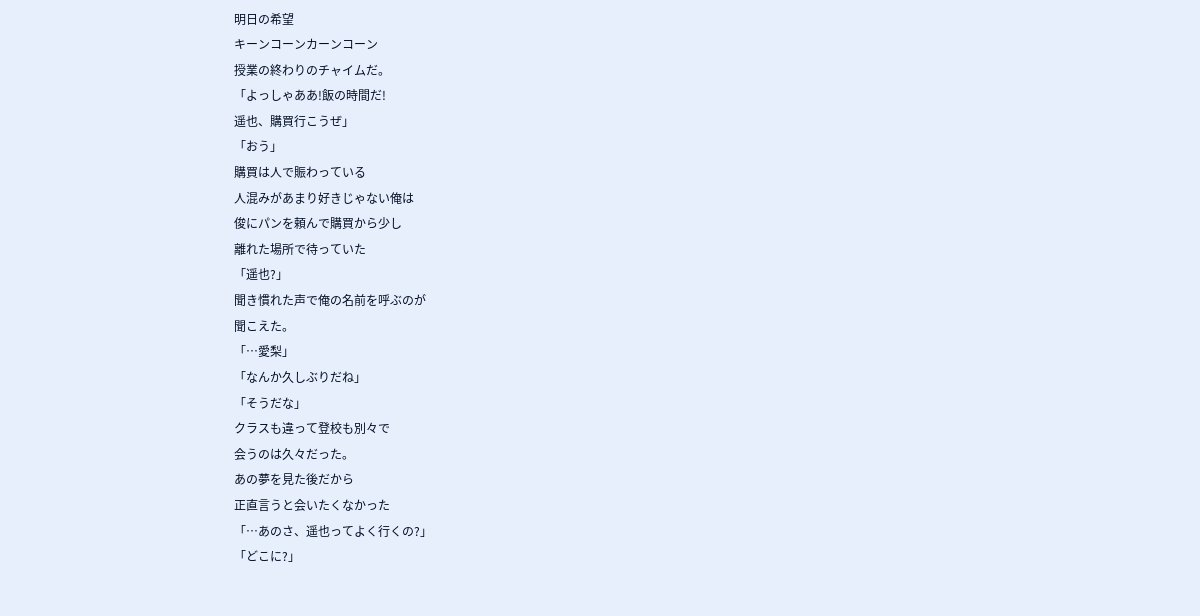明日の希望
キーンコーンカーンコーン
授業の終わりのチャイムだ。
「よっしゃああ!飯の時間だ!
遥也、購買行こうぜ」
「おう」
購買は人で賑わっている
人混みがあまり好きじゃない俺は
俊にパンを頼んで購買から少し
離れた場所で待っていた
「遥也?」
聞き慣れた声で俺の名前を呼ぶのが
聞こえた。
「…愛梨」
「なんか久しぶりだね」
「そうだな」
クラスも違って登校も別々で
会うのは久々だった。
あの夢を見た後だから
正直言うと会いたくなかった
「…あのさ、遥也ってよく行くの?」
「どこに?」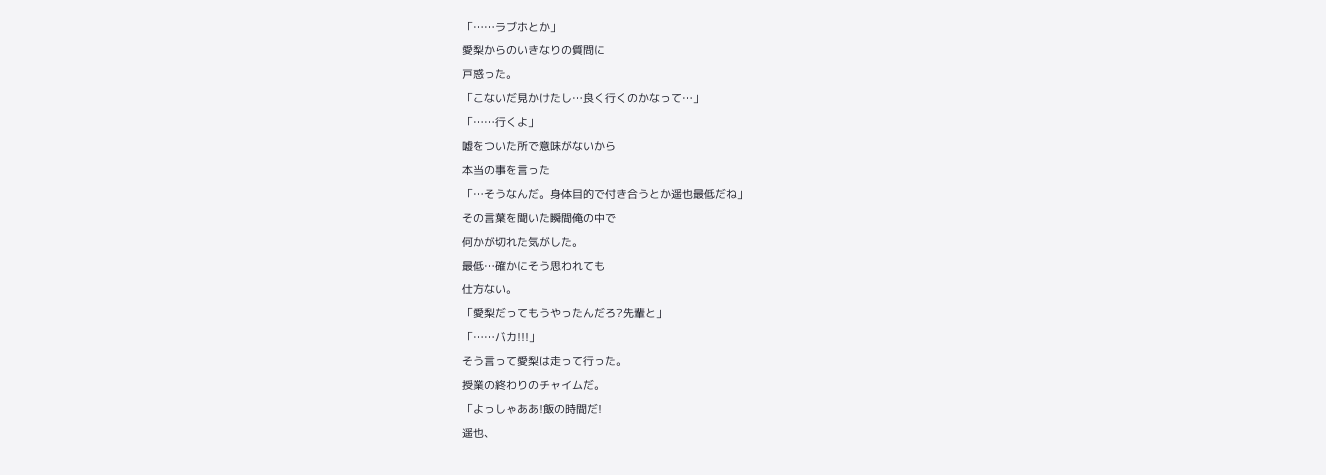「……ラブホとか」
愛梨からのいきなりの質問に
戸惑った。
「こないだ見かけたし…良く行くのかなって…」
「……行くよ」
嘘をついた所で意味がないから
本当の事を言った
「…そうなんだ。身体目的で付き合うとか遥也最低だね」
その言葉を聞いた瞬間俺の中で
何かが切れた気がした。
最低…確かにそう思われても
仕方ない。
「愛梨だってもうやったんだろ?先輩と」
「……バカ!!!」
そう言って愛梨は走って行った。
授業の終わりのチャイムだ。
「よっしゃああ!飯の時間だ!
遥也、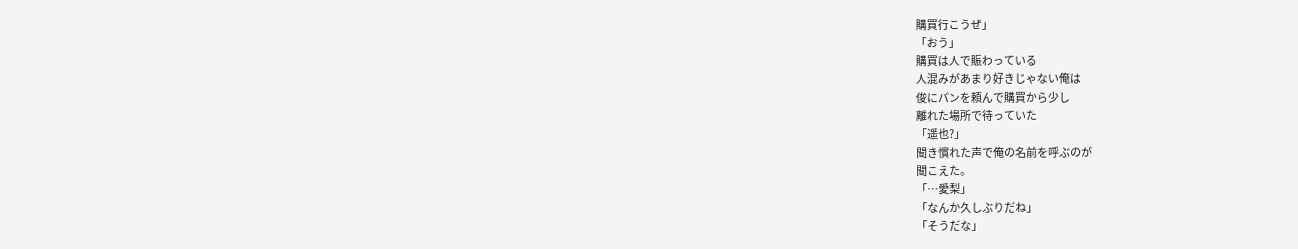購買行こうぜ」
「おう」
購買は人で賑わっている
人混みがあまり好きじゃない俺は
俊にパンを頼んで購買から少し
離れた場所で待っていた
「遥也?」
聞き慣れた声で俺の名前を呼ぶのが
聞こえた。
「…愛梨」
「なんか久しぶりだね」
「そうだな」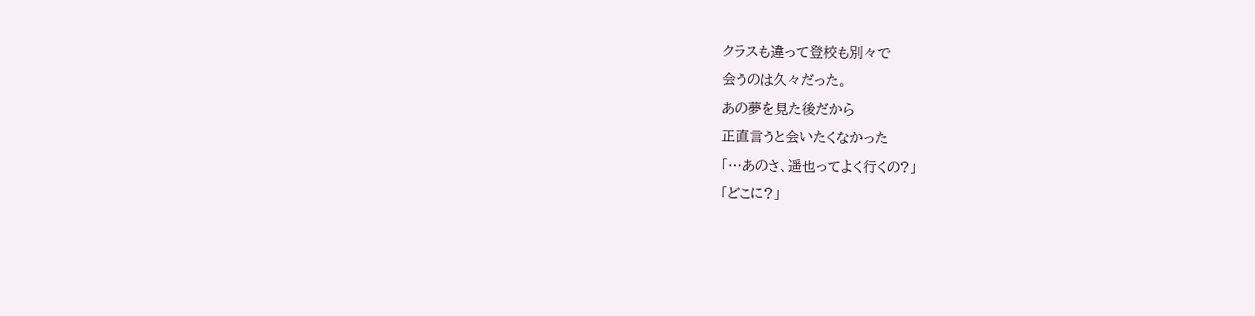クラスも違って登校も別々で
会うのは久々だった。
あの夢を見た後だから
正直言うと会いたくなかった
「…あのさ、遥也ってよく行くの?」
「どこに?」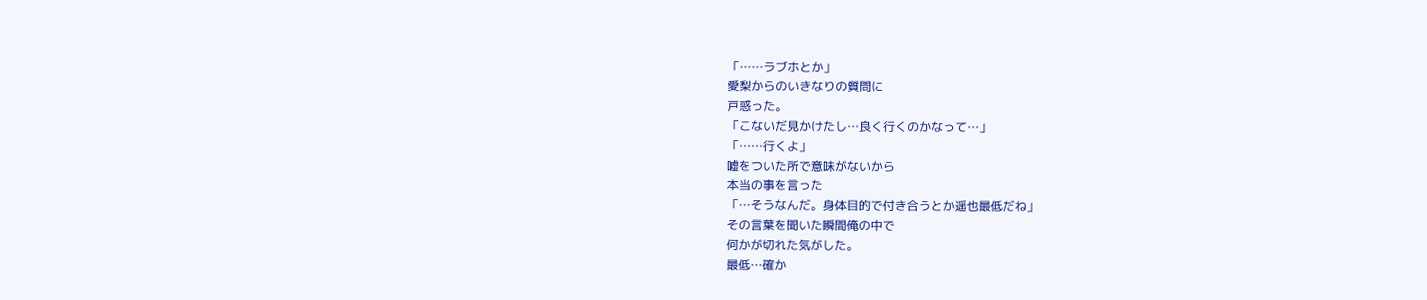「……ラブホとか」
愛梨からのいきなりの質問に
戸惑った。
「こないだ見かけたし…良く行くのかなって…」
「……行くよ」
嘘をついた所で意味がないから
本当の事を言った
「…そうなんだ。身体目的で付き合うとか遥也最低だね」
その言葉を聞いた瞬間俺の中で
何かが切れた気がした。
最低…確か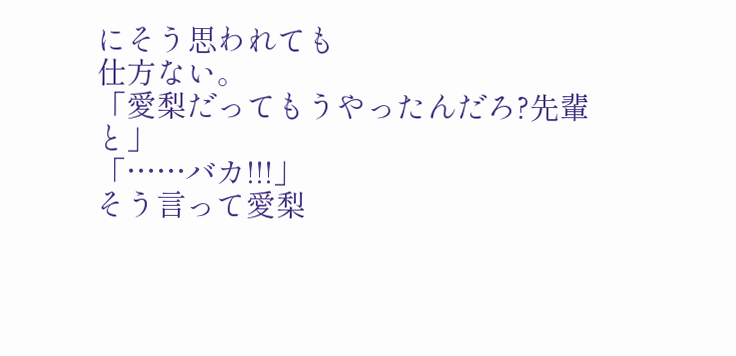にそう思われても
仕方ない。
「愛梨だってもうやったんだろ?先輩と」
「……バカ!!!」
そう言って愛梨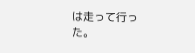は走って行った。